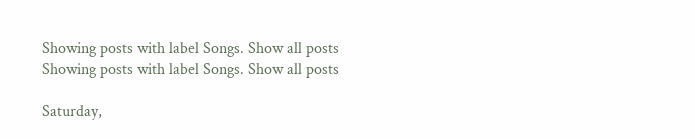Showing posts with label Songs. Show all posts
Showing posts with label Songs. Show all posts

Saturday,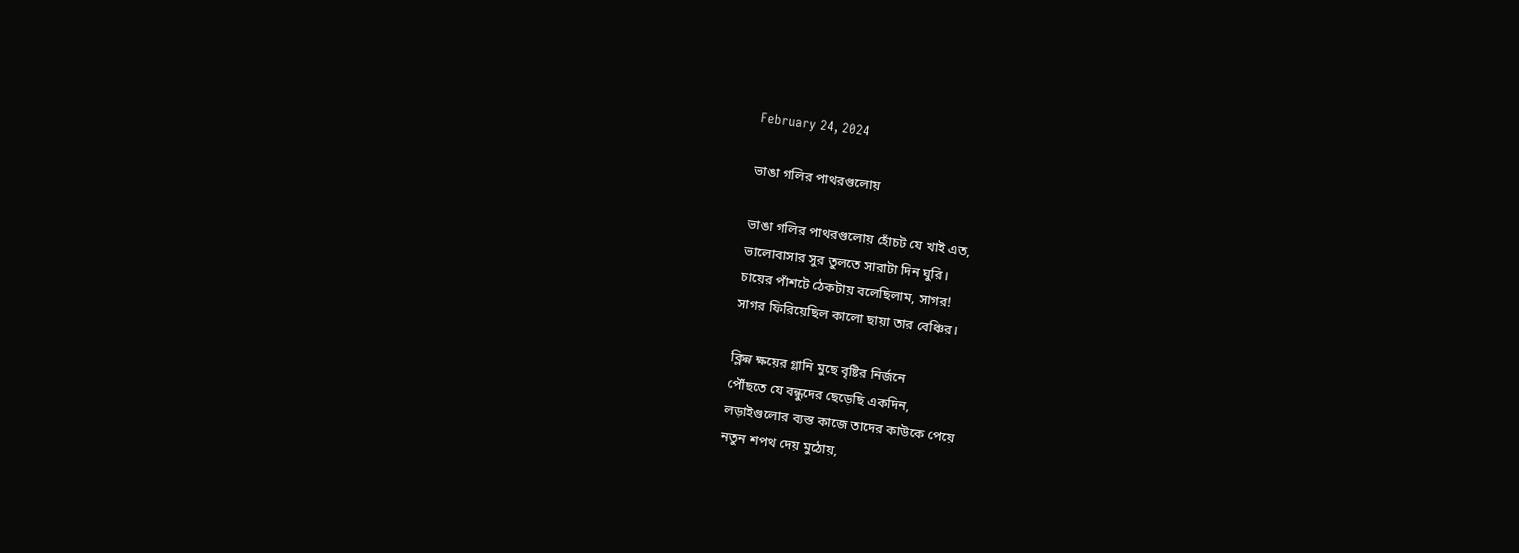February 24, 2024

ভাঙা গলির পাথরগুলোয়

ভাঙা গলির পাথরগুলোয় হোঁচট যে খাই এত,
ভালোবাসার সুর তুলতে সারাটা দিন ঘুরি।
চায়ের পাঁশটে ঠেকটায় বলেছিলাম, সাগর!
সাগর ফিরিয়েছিল কালো ছায়া তার বেঞ্চির।

ক্লিন্ন ক্ষয়ের গ্লানি মুছে বৃষ্টির নির্জনে
পৌঁছতে যে বন্ধুদের ছেড়েছি একদিন,
লড়াইগুলোর ব্যস্ত কাজে তাদের কাউকে পেয়ে
নতুন শপথ দেয় মুঠোয়,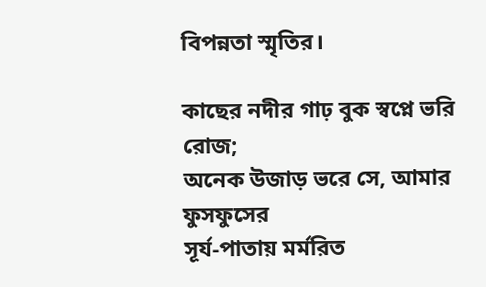বিপন্নতা স্মৃতির।

কাছের নদীর গাঢ় বুক স্বপ্নে ভরি রোজ;
অনেক উজাড় ভরে সে, আমার ফুসফুসের
সূর্য-পাতায় মর্মরিত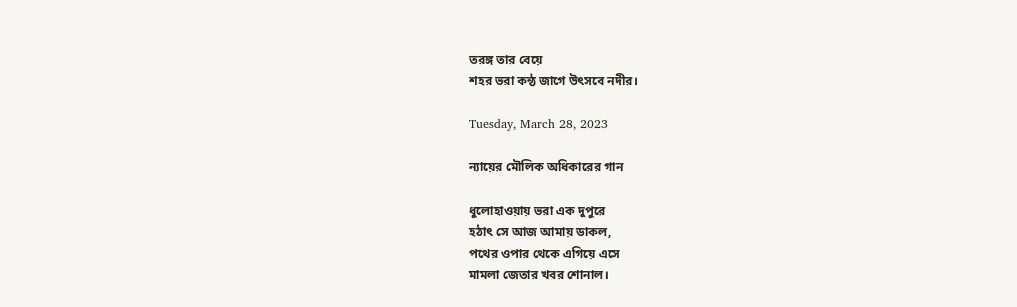তরঙ্গ তার বেয়ে
শহর ভরা কন্ঠ জাগে উৎসবে নদীর।

Tuesday, March 28, 2023

ন্যায়ের মৌলিক অধিকারের গান

ধুলোহাওয়ায় ভরা এক দুপুরে
হঠাৎ সে আজ আমায় ডাকল,
পথের ওপার থেকে এগিয়ে এসে
মামলা জেতার খবর শোনাল।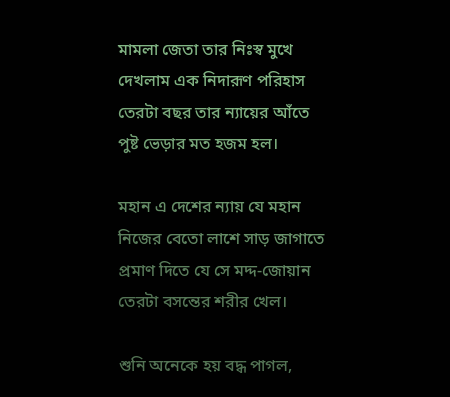মামলা জেতা তার নিঃস্ব মুখে
দেখলাম এক নিদারূণ পরিহাস
তেরটা বছর তার ন্যায়ের আঁতে
পুষ্ট ভেড়ার মত হজম হল।

মহান এ দেশের ন্যায় যে মহান
নিজের বেতো লাশে সাড় জাগাতে
প্রমাণ দিতে যে সে মদ্দ-জোয়ান
তেরটা বসন্তের শরীর খেল।

শুনি অনেকে হয় বদ্ধ পাগল,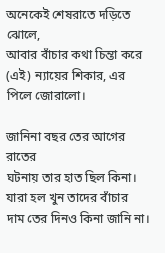অনেকেই শেষরাতে দড়িতে ঝোলে,
আবার বাঁচার কথা চিন্তা করে
(এই) ন্যায়ের শিকার, এর পিলে জোরালো।

জানিনা বছর তের আগের রাতের
ঘটনায় তার হাত ছিল কিনা।
যারা হল খুন তাদের বাঁচার
দাম তের দিনও কিনা জানি না।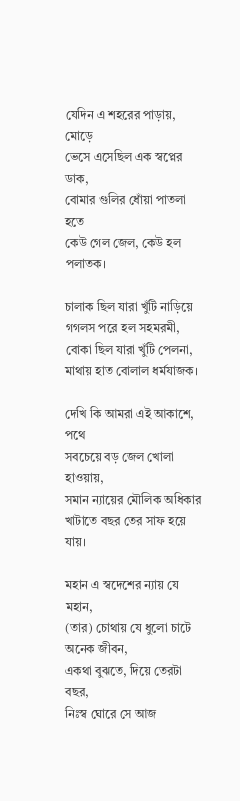যেদিন এ শহরের পাড়ায়, মোড়ে
ভেসে এসেছিল এক স্বপ্নের ডাক,
বোমার গুলির ধোঁয়া পাতলা হতে
কেউ গেল জেল, কেউ হল পলাতক।

চালাক ছিল যারা খুঁটি নাড়িয়ে
গগলস পরে হল সহমরমী,
বোকা ছিল যারা খুঁটি পেলনা,
মাথায় হাত বোলাল ধর্মযাজক।

দেখি কি আমরা এই আকাশে, পথে
সবচেয়ে বড় জেল খোলা হাওয়ায়,
সমান ন্যায়ের মৌলিক অধিকার
খাটাতে বছর তের সাফ হয়ে যায়।

মহান এ স্বদেশের ন্যায় যে মহান,
(তার) চোথায় যে ধুলো চাটে অনেক জীবন,
একথা বুঝতে, দিয়ে তেরটা বছর,
নিঃস্ব ঘোরে সে আজ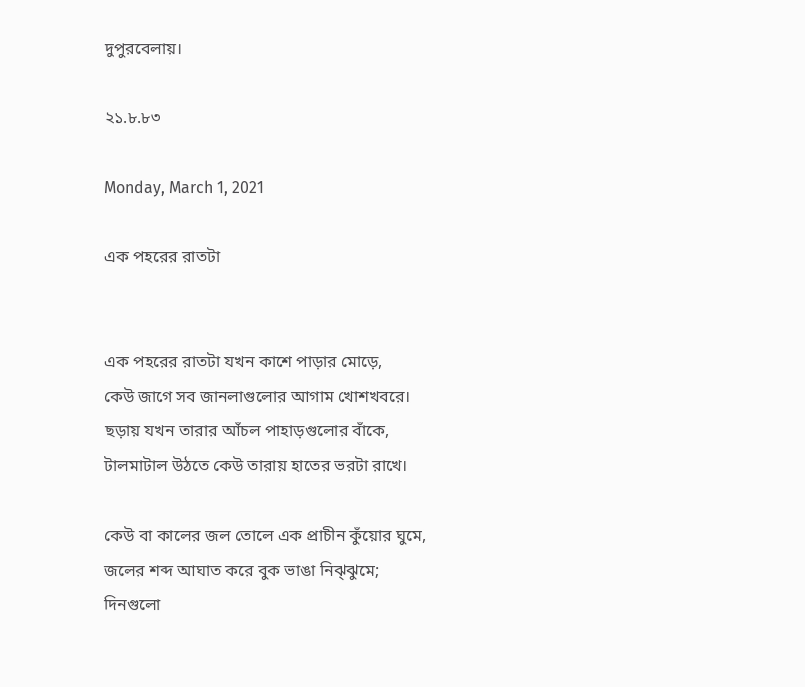দুপুরবেলায়।

২১.৮.৮৩

Monday, March 1, 2021

এক পহরের রাতটা


এক পহরের রাতটা যখন কাশে পাড়ার মোড়ে,
কেউ জাগে সব জানলাগুলোর আগাম খোশখবরে।
ছড়ায় যখন তারার আঁচল পাহাড়গুলোর বাঁকে,
টালমাটাল উঠতে কেউ তারায় হাতের ভরটা রাখে।

কেউ বা কালের জল তোলে এক প্রাচীন কুঁয়োর ঘুমে,
জলের শব্দ আঘাত করে বুক ভাঙা নিঝ্‌ঝুমে;
দিনগুলো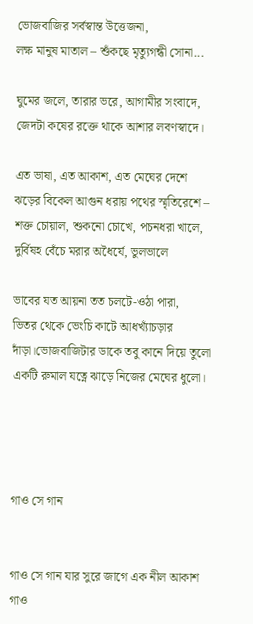ভোজবাজির সর্বস্বান্ত উত্তেজনা,
লক্ষ মানুষ মাতাল – শুঁকছে মৃত্যুগন্ধী সোনা...

ঘুমের জলে, তারার ভরে, আগামীর সংবাদে,
জেদটা কষের রক্তে থাকে আশার লবণস্বাদে।

এত ভাষা, এত আকাশ, এত মেঘের দেশে
ঝড়ের বিকেল আগুন ধরায় পথের স্মৃতিরেশে –
শক্ত চোয়াল, শুকনো চোখে, পচনধরা খালে,
দুর্বিষহ বেঁচে মরার অধৈর্যে, ভুলভালে

ভাবের যত আয়না তত চলটে-ওঠা পারা,
ভিতর থেকে ভেংচি কাটে আধখ্যাঁচড়ার দাঁড়া।ভোজবাজিটার ডাকে তবু কানে দিয়ে তুলো
একটি রুমাল যত্নে ঝাড়ে নিজের মেঘের ধুলো।




গাও সে গান


গাও সে গান যার সুরে জাগে এক নীল আকাশ
গাও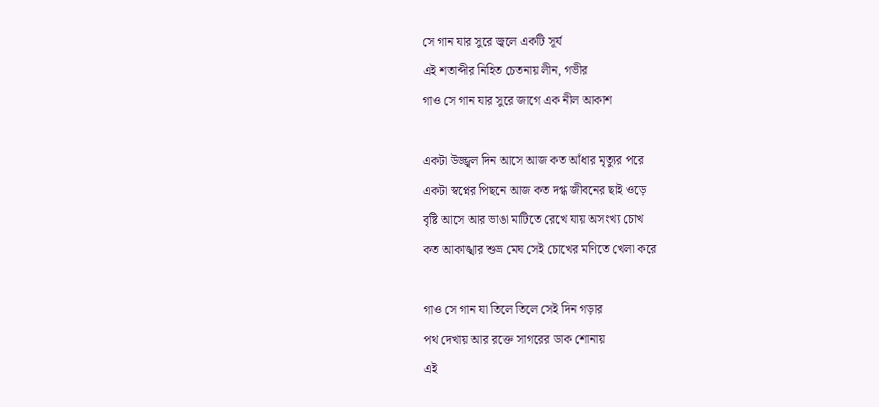সে গান যার সুরে জ্বলে একটি সূর্য
এই শতাব্দীর নিহিত চেতনায় লীন, গভীর
গাও সে গান যার সুরে জাগে এক নীল আকাশ

একটা উজ্জ্বল দিন আসে আজ কত আঁধার মৃত্যুর পরে
একটা স্বপ্নের পিছনে আজ কত দগ্ধ জীবনের ছাই ওড়ে
বৃষ্টি আসে আর ভাঙা মাটিতে রেখে যায় অসংখ্য চোখ
কত আকাঙ্খার শুভ্র মেঘ সেই চোখের মণিতে খেলা করে

গাও সে গান যা তিলে তিলে সেই দিন গড়ার
পথ দেখায় আর রক্তে সাগরের ডাক শোনায়
এই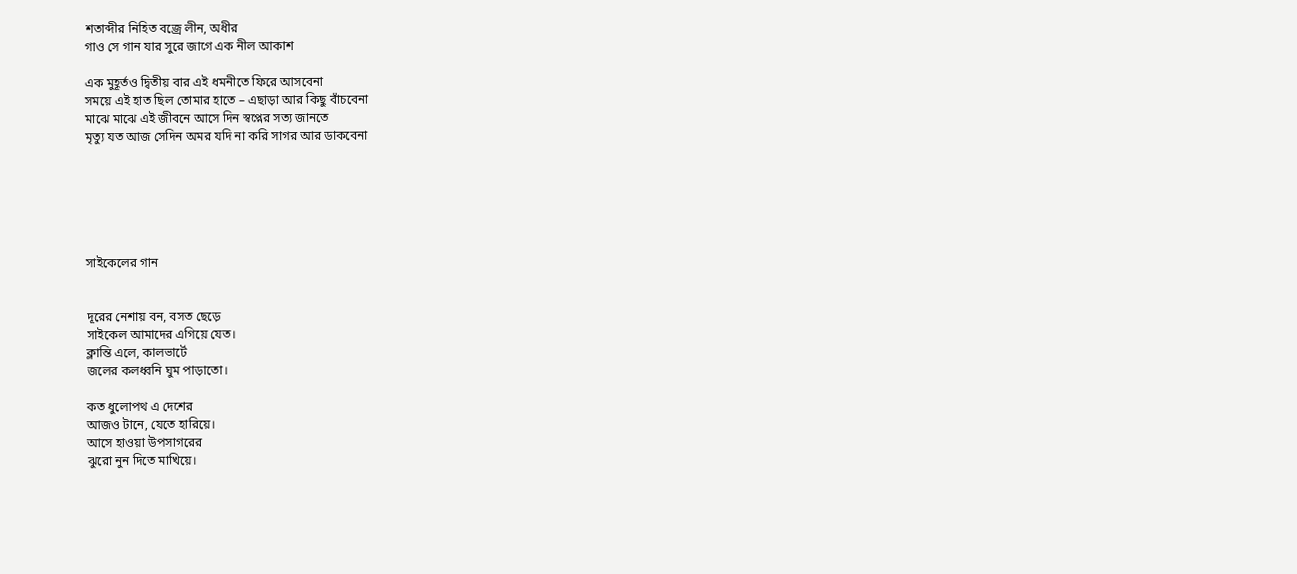শতাব্দীর নিহিত বজ্রে লীন, অধীর
গাও সে গান যার সুরে জাগে এক নীল আকাশ

এক মুহূর্তও দ্বিতীয় বার এই ধমনীতে ফিরে আসবেনা
সময়ে এই হাত ছিল তোমার হাতে – এছাড়া আর কিছু বাঁচবেনা
মাঝে মাঝে এই জীবনে আসে দিন স্বপ্নের সত্য জানতে
মৃত্যু যত আজ সেদিন অমর যদি না করি সাগর আর ডাকবেনা






সাইকেলের গান


দূরের নেশায় বন, বসত ছেড়ে
সাইকেল আমাদের এগিয়ে যেত।
ক্লান্তি এলে, কালভার্টে
জলের কলধ্বনি ঘুম পাড়াতো।

কত ধুলোপথ এ দেশের
আজও টানে, যেতে হারিয়ে।
আসে হাওয়া উপসাগরের
ঝুরো নুন দিতে মাখিয়ে।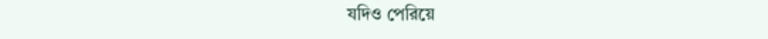যদিও পেরিয়ে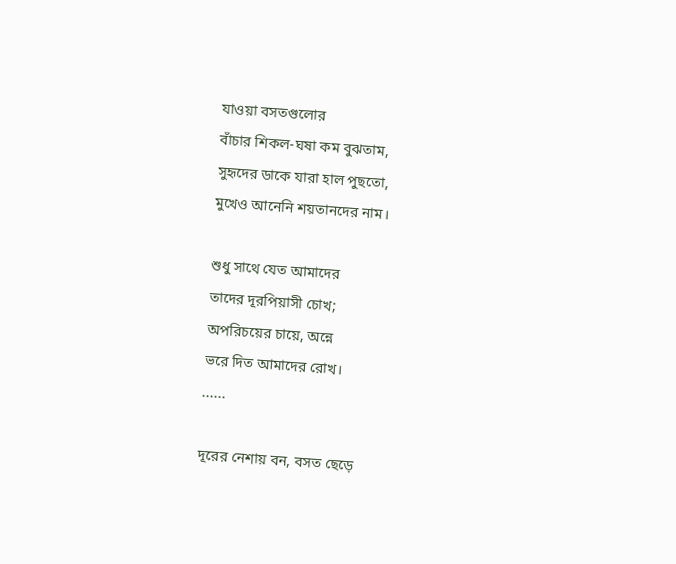যাওয়া বসতগুলোর
বাঁচার শিকল-ঘষা কম বুঝতাম,
সুহৃদের ডাকে যারা হাল পুছতো,
মুখেও আনেনি শয়তানদের নাম।

শুধু সাথে যেত আমাদের
তাদের দূরপিয়াসী চোখ;
অপরিচয়ের চায়ে, অন্নে
ভরে দিত আমাদের রোখ।
......

দূরের নেশায় বন, বসত ছেড়ে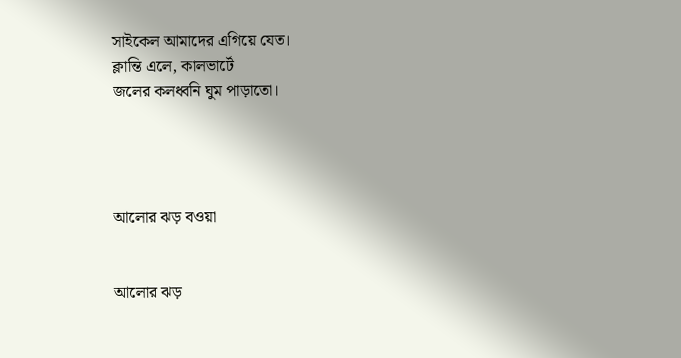সাইকেল আমাদের এগিয়ে যেত।
ক্লান্তি এলে, কালভার্টে
জলের কলধ্বনি ঘুম পাড়াতো।




আলোর ঝড় বওয়া


আলোর ঝড়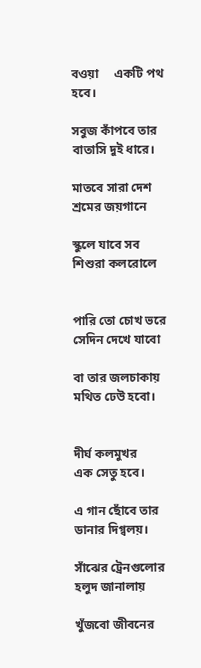বওয়া     একটি পথ হবে।

সবুজ কাঁপবে তার     বাতাসি দুই ধারে।

মাতবে সারা দেশ      শ্রমের জয়গানে

স্কুলে যাবে সব          শিশুরা কলরোলে


পারি তো চোখ ভরে   সেদিন দেখে যাবো

বা তার জলচাকায়     মথিত ঢেউ হবো।


দীর্ঘ কলমুখর            এক সেতু হবে।

এ গান ছোঁবে তার     ডানার দিগ্বলয়।

সাঁঝের ট্রেনগুলোর     হলুদ জানালায়

খুঁজবো জীবনের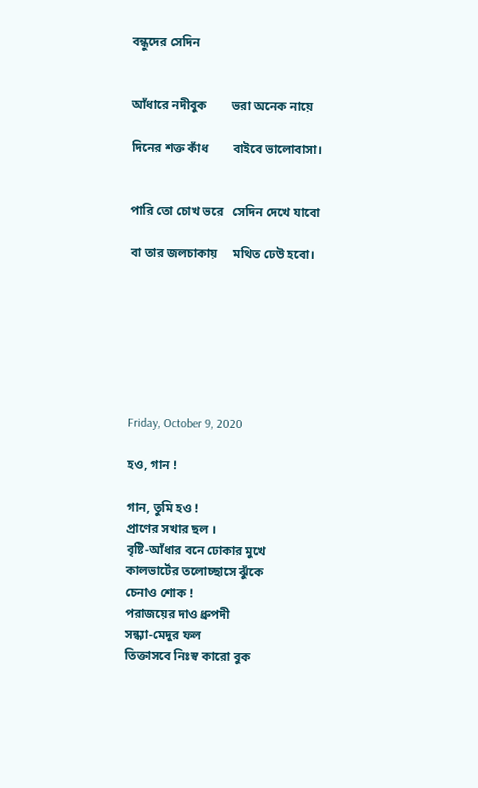বন্ধুদের সেদিন


আঁধারে নদীবুক        ভরা অনেক নায়ে

দিনের শক্ত কাঁধ        বাইবে ভালোবাসা।


পারি তো চোখ ভরে   সেদিন দেখে যাবো

বা তার জলচাকায়     মথিত ঢেউ হবো।







Friday, October 9, 2020

হও, গান !

গান, তুমি হও !
প্রাণের সখার ছল ।
বৃষ্টি-আঁধার বনে ঢোকার মুখে
কালভার্টের তলোচ্ছাসে ঝুঁকে
চেনাও শোক !
পরাজয়ের দাও ধ্রুপদী
সন্ধ্যা-মেদুর ফল
তিক্তাসবে নিঃস্ব কারো বুক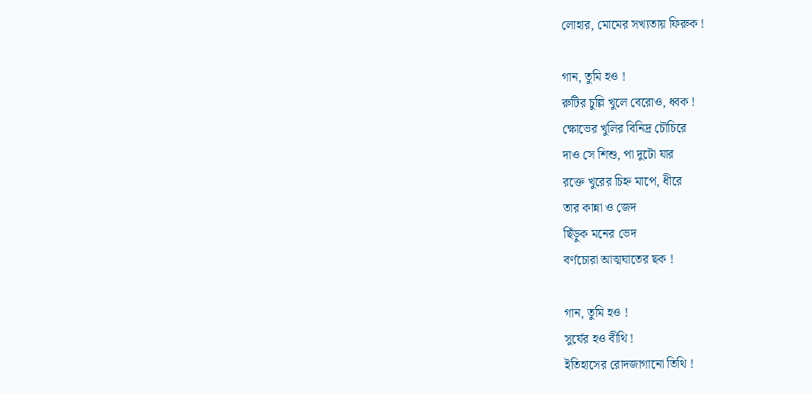লোহার, মোমের সখ্যতায় ফিরুক !

গান, তুমি হও !
রুটির চুল্লি খুলে বেরোও, ধ্বক !
ক্ষোভের খুলির বিনিদ্র চৌচিরে
দাও সে শিশু, পা দুটো যার
রক্তে খুরের চিহ্ন মাপে, ধীরে
তার কান্না ও জেদ
ছিঁড়ুক মনের ভেদ
বর্ণচোরা আত্মঘাতের ছক !

গান, তুমি হও !
সুর্যের হও বীথি !
ইতিহাসের রোদজাগানো তিথি !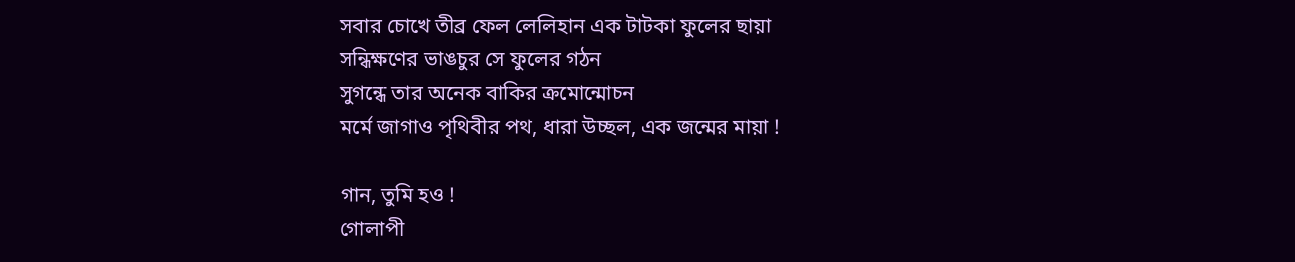সবার চোখে তীব্র ফেল লেলিহান এক টাটকা ফুলের ছায়া
সন্ধিক্ষণের ভাঙচুর সে ফুলের গঠন
সুগন্ধে তার অনেক বাকির ক্রমোন্মোচন
মর্মে জাগাও পৃথিবীর পথ, ধারা উচ্ছল, এক জন্মের মায়া !

গান, তুমি হও !
গোলাপী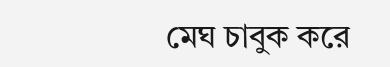মেঘ চাবুক করে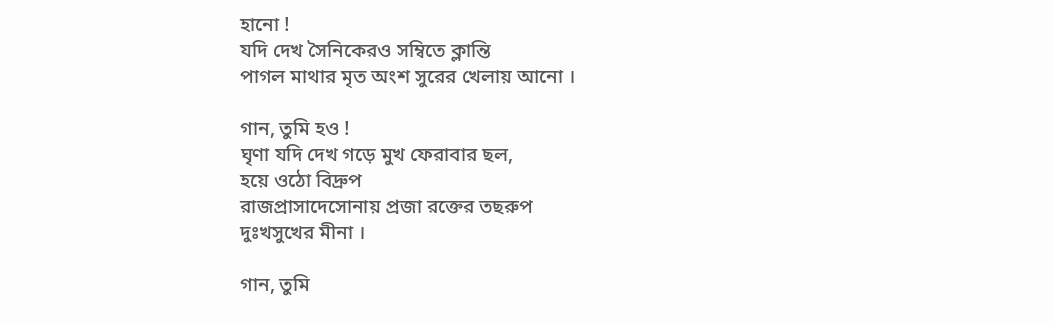হানো !
যদি দেখ সৈনিকেরও সম্বিতে ক্লান্তি
পাগল মাথার মৃত অংশ সুরের খেলায় আনো ।

গান, তুমি হও !
ঘৃণা যদি দেখ গড়ে মুখ ফেরাবার ছল,
হয়ে ওঠো বিদ্রুপ
রাজপ্রাসাদেসোনায় প্রজা রক্তের তছরুপ
দুঃখসুখের মীনা ।

গান, তুমি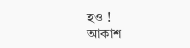হও !
আকাশ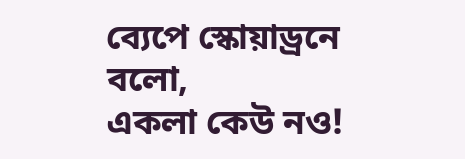ব্যেপে স্কোয়াড্রনে বলো,
একলা কেউ নও!